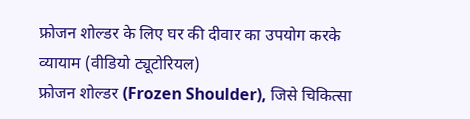फ्रोजन शोल्डर के लिए घर की दीवार का उपयोग करके व्यायाम (वीडियो ट्यूटोरियल)
फ्रोजन शोल्डर (Frozen Shoulder), जिसे चिकित्सा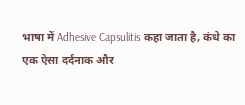भाषा में Adhesive Capsulitis कहा जाता है, कंधे का एक ऐसा दर्दनाक और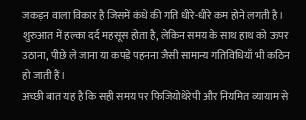जकड़न वाला विकार है जिसमें कंधे की गति धीरे-धीरे कम होने लगती है। शुरुआत में हल्का दर्द महसूस होता है, लेकिन समय के साथ हाथ को ऊपर उठाना, पीछे ले जाना या कपड़े पहनना जैसी सामान्य गतिविधियाँ भी कठिन हो जाती हैं।
अच्छी बात यह है कि सही समय पर फिजियोथेरेपी और नियमित व्यायाम से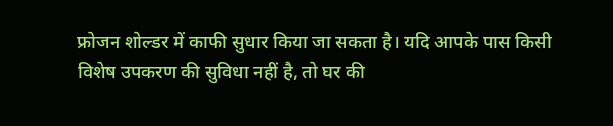फ्रोजन शोल्डर में काफी सुधार किया जा सकता है। यदि आपके पास किसी विशेष उपकरण की सुविधा नहीं है, तो घर की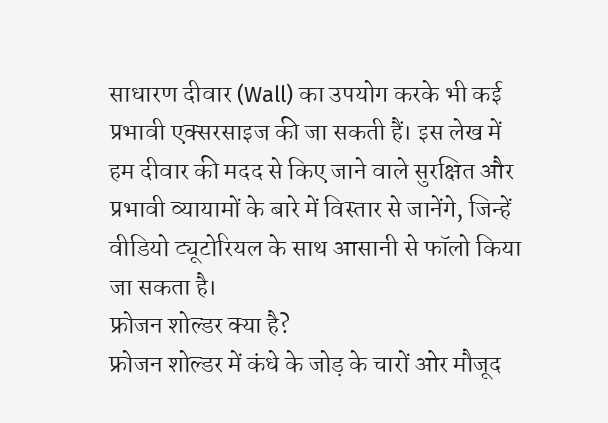साधारण दीवार (Wall) का उपयोग करके भी कई प्रभावी एक्सरसाइज की जा सकती हैं। इस लेख में हम दीवार की मदद से किए जाने वाले सुरक्षित और प्रभावी व्यायामों के बारे में विस्तार से जानेंगे, जिन्हें वीडियो ट्यूटोरियल के साथ आसानी से फॉलो किया जा सकता है।
फ्रोजन शोल्डर क्या है?
फ्रोजन शोल्डर में कंधे के जोड़ के चारों ओर मौजूद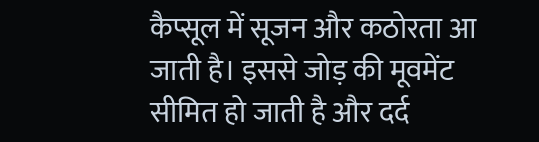कैप्सूल में सूजन और कठोरता आ जाती है। इससे जोड़ की मूवमेंट सीमित हो जाती है और दर्द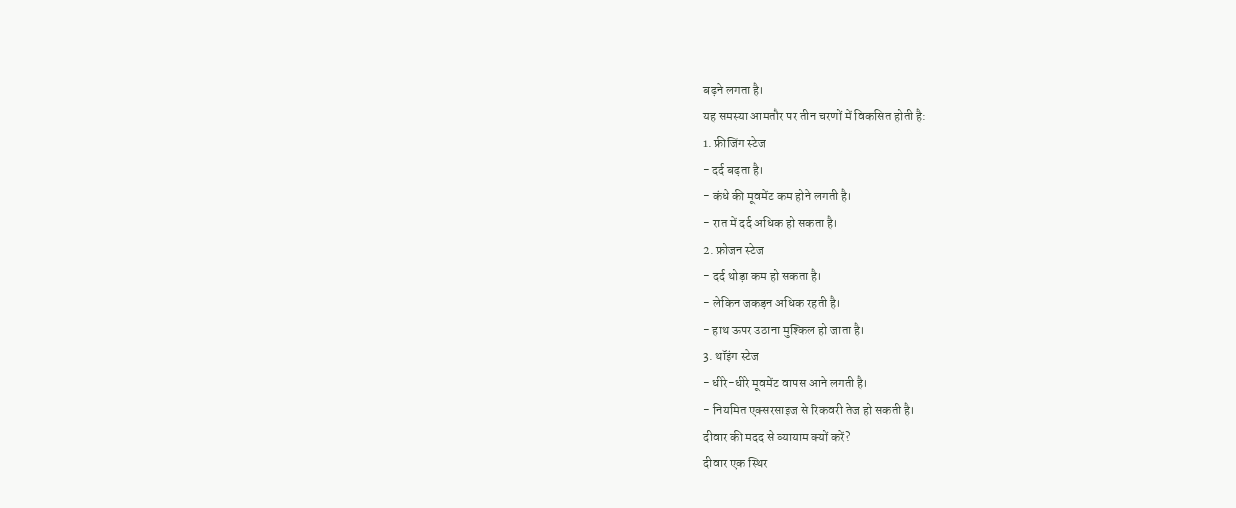बढ़ने लगता है।
यह समस्या आमतौर पर तीन चरणों में विकसित होती है:
1. फ्रीजिंग स्टेज
- दर्द बढ़ता है।
- कंधे की मूवमेंट कम होने लगती है।
- रात में दर्द अधिक हो सकता है।
2. फ्रोजन स्टेज
- दर्द थोड़ा कम हो सकता है।
- लेकिन जकड़न अधिक रहती है।
- हाथ ऊपर उठाना मुश्किल हो जाता है।
3. थॉइंग स्टेज
- धीरे-धीरे मूवमेंट वापस आने लगती है।
- नियमित एक्सरसाइज से रिकवरी तेज हो सकती है।
दीवार की मदद से व्यायाम क्यों करें?
दीवार एक स्थिर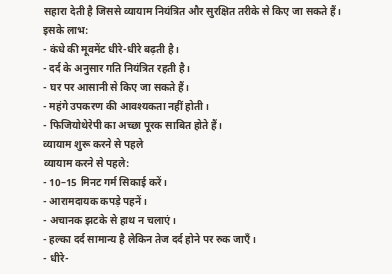सहारा देती है जिससे व्यायाम नियंत्रित और सुरक्षित तरीके से किए जा सकते हैं।
इसके लाभ:
- कंधे की मूवमेंट धीरे-धीरे बढ़ती है।
- दर्द के अनुसार गति नियंत्रित रहती है।
- घर पर आसानी से किए जा सकते हैं।
- महंगे उपकरण की आवश्यकता नहीं होती।
- फिजियोथेरेपी का अच्छा पूरक साबित होते हैं।
व्यायाम शुरू करने से पहले
व्यायाम करने से पहले:
- 10–15 मिनट गर्म सिकाई करें।
- आरामदायक कपड़े पहनें।
- अचानक झटके से हाथ न चलाएं।
- हल्का दर्द सामान्य है लेकिन तेज दर्द होने पर रुक जाएँ।
- धीरे-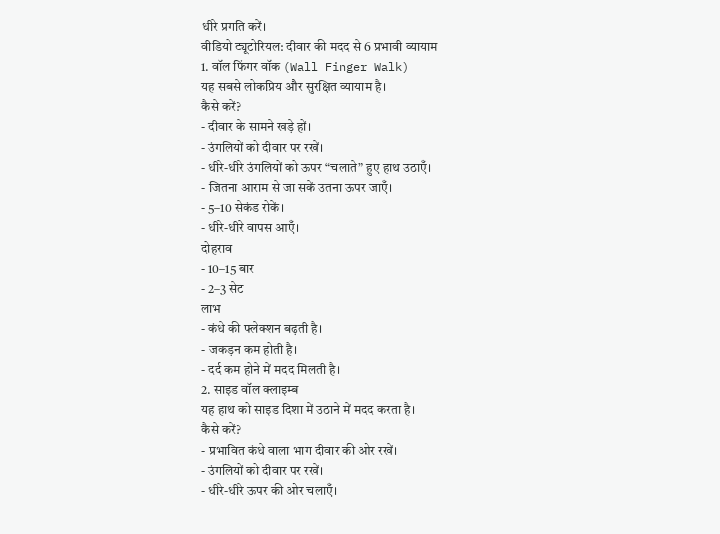धीरे प्रगति करें।
वीडियो ट्यूटोरियल: दीवार की मदद से 6 प्रभावी व्यायाम
1. वॉल फिंगर वॉक (Wall Finger Walk)
यह सबसे लोकप्रिय और सुरक्षित व्यायाम है।
कैसे करें?
- दीवार के सामने खड़े हों।
- उंगलियों को दीवार पर रखें।
- धीरे-धीरे उंगलियों को ऊपर “चलाते” हुए हाथ उठाएँ।
- जितना आराम से जा सकें उतना ऊपर जाएँ।
- 5–10 सेकंड रोकें।
- धीरे-धीरे वापस आएँ।
दोहराव
- 10–15 बार
- 2–3 सेट
लाभ
- कंधे की फ्लेक्शन बढ़ती है।
- जकड़न कम होती है।
- दर्द कम होने में मदद मिलती है।
2. साइड वॉल क्लाइम्ब
यह हाथ को साइड दिशा में उठाने में मदद करता है।
कैसे करें?
- प्रभावित कंधे वाला भाग दीवार की ओर रखें।
- उंगलियों को दीवार पर रखें।
- धीरे-धीरे ऊपर की ओर चलाएँ।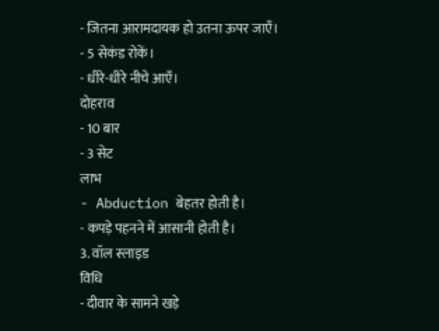- जितना आरामदायक हो उतना ऊपर जाएँ।
- 5 सेकंड रोकें।
- धीरे-धीरे नीचे आएँ।
दोहराव
- 10 बार
- 3 सेट
लाभ
- Abduction बेहतर होती है।
- कपड़े पहनने में आसानी होती है।
3. वॉल स्लाइड
विधि
- दीवार के सामने खड़े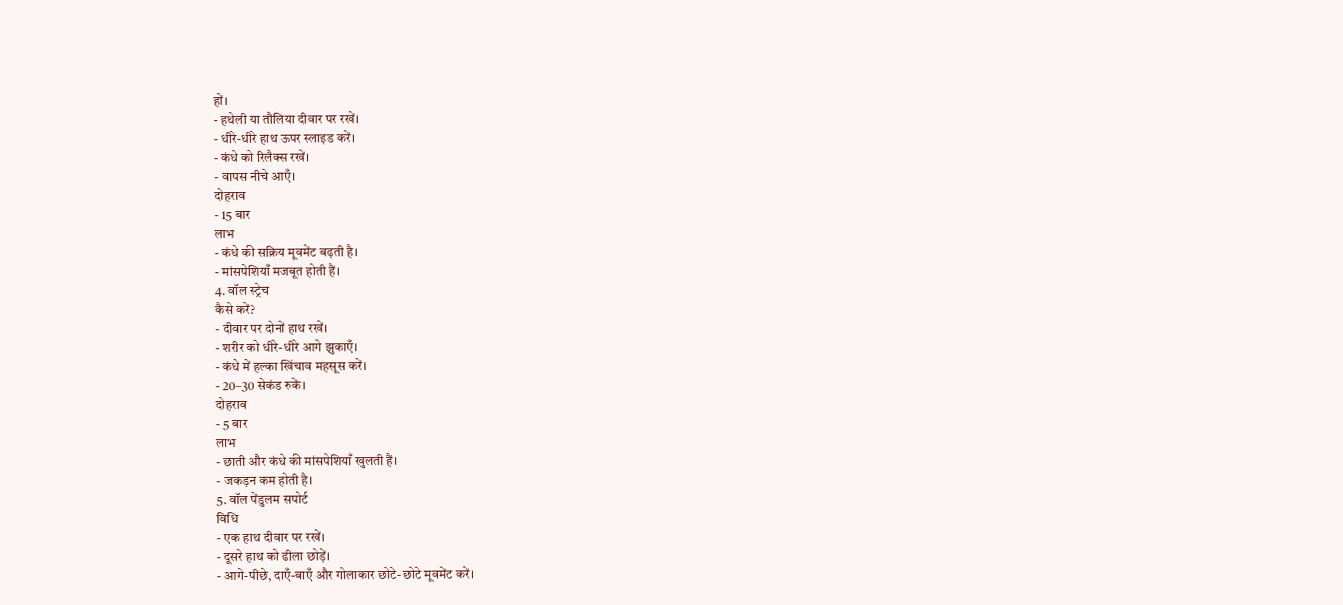हों।
- हथेली या तौलिया दीवार पर रखें।
- धीरे-धीरे हाथ ऊपर स्लाइड करें।
- कंधे को रिलैक्स रखें।
- वापस नीचे आएँ।
दोहराव
- 15 बार
लाभ
- कंधे की सक्रिय मूवमेंट बढ़ती है।
- मांसपेशियाँ मजबूत होती हैं।
4. वॉल स्ट्रेच
कैसे करें?
- दीवार पर दोनों हाथ रखें।
- शरीर को धीरे-धीरे आगे झुकाएँ।
- कंधे में हल्का खिंचाव महसूस करें।
- 20–30 सेकंड रुकें।
दोहराव
- 5 बार
लाभ
- छाती और कंधे की मांसपेशियाँ खुलती हैं।
- जकड़न कम होती है।
5. वॉल पेंडुलम सपोर्ट
विधि
- एक हाथ दीवार पर रखें।
- दूसरे हाथ को ढीला छोड़ें।
- आगे-पीछे, दाएँ-बाएँ और गोलाकार छोटे-छोटे मूवमेंट करें।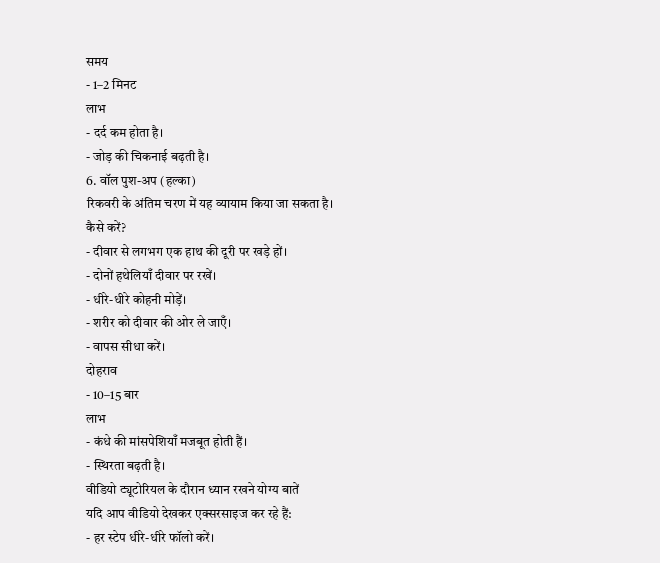समय
- 1–2 मिनट
लाभ
- दर्द कम होता है।
- जोड़ की चिकनाई बढ़ती है।
6. वॉल पुश-अप (हल्का)
रिकवरी के अंतिम चरण में यह व्यायाम किया जा सकता है।
कैसे करें?
- दीवार से लगभग एक हाथ की दूरी पर खड़े हों।
- दोनों हथेलियाँ दीवार पर रखें।
- धीरे-धीरे कोहनी मोड़ें।
- शरीर को दीवार की ओर ले जाएँ।
- वापस सीधा करें।
दोहराव
- 10–15 बार
लाभ
- कंधे की मांसपेशियाँ मजबूत होती हैं।
- स्थिरता बढ़ती है।
वीडियो ट्यूटोरियल के दौरान ध्यान रखने योग्य बातें
यदि आप वीडियो देखकर एक्सरसाइज कर रहे हैं:
- हर स्टेप धीरे-धीरे फॉलो करें।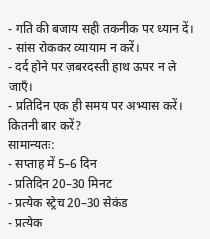- गति की बजाय सही तकनीक पर ध्यान दें।
- सांस रोककर व्यायाम न करें।
- दर्द होने पर ज़बरदस्ती हाथ ऊपर न ले जाएँ।
- प्रतिदिन एक ही समय पर अभ्यास करें।
कितनी बार करें?
सामान्यतः:
- सप्ताह में 5–6 दिन
- प्रतिदिन 20–30 मिनट
- प्रत्येक स्ट्रेच 20–30 सेकंड
- प्रत्येक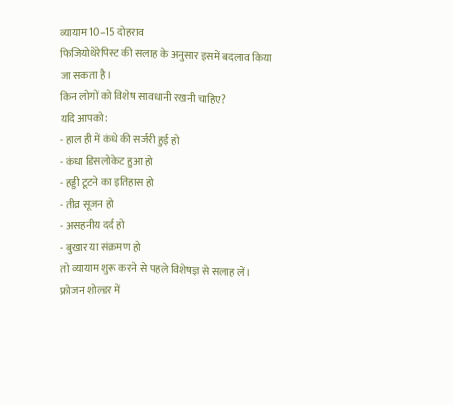व्यायाम 10–15 दोहराव
फिजियोथेरेपिस्ट की सलाह के अनुसार इसमें बदलाव किया जा सकता है।
किन लोगों को विशेष सावधानी रखनी चाहिए?
यदि आपको:
- हाल ही में कंधे की सर्जरी हुई हो
- कंधा डिसलोकेट हुआ हो
- हड्डी टूटने का इतिहास हो
- तीव्र सूजन हो
- असहनीय दर्द हो
- बुखार या संक्रमण हो
तो व्यायाम शुरू करने से पहले विशेषज्ञ से सलाह लें।
फ्रोजन शोल्डर में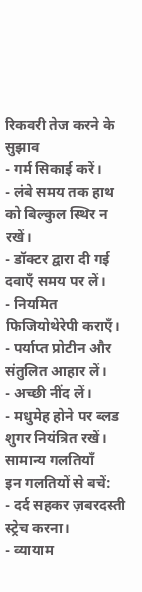रिकवरी तेज करने के सुझाव
- गर्म सिकाई करें।
- लंबे समय तक हाथ को बिल्कुल स्थिर न रखें।
- डॉक्टर द्वारा दी गई दवाएँ समय पर लें।
- नियमित फिजियोथेरेपी कराएँ।
- पर्याप्त प्रोटीन और संतुलित आहार लें।
- अच्छी नींद लें।
- मधुमेह होने पर ब्लड शुगर नियंत्रित रखें।
सामान्य गलतियाँ
इन गलतियों से बचें:
- दर्द सहकर ज़बरदस्ती स्ट्रेच करना।
- व्यायाम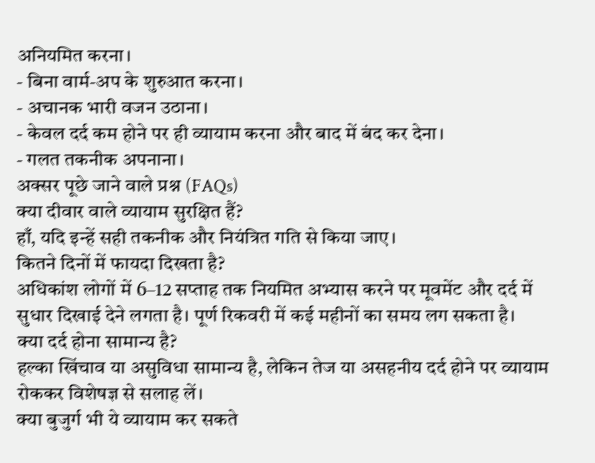अनियमित करना।
- बिना वार्म-अप के शुरुआत करना।
- अचानक भारी वजन उठाना।
- केवल दर्द कम होने पर ही व्यायाम करना और बाद में बंद कर देना।
- गलत तकनीक अपनाना।
अक्सर पूछे जाने वाले प्रश्न (FAQs)
क्या दीवार वाले व्यायाम सुरक्षित हैं?
हाँ, यदि इन्हें सही तकनीक और नियंत्रित गति से किया जाए।
कितने दिनों में फायदा दिखता है?
अधिकांश लोगों में 6–12 सप्ताह तक नियमित अभ्यास करने पर मूवमेंट और दर्द में सुधार दिखाई देने लगता है। पूर्ण रिकवरी में कई महीनों का समय लग सकता है।
क्या दर्द होना सामान्य है?
हल्का खिंचाव या असुविधा सामान्य है, लेकिन तेज या असहनीय दर्द होने पर व्यायाम रोककर विशेषज्ञ से सलाह लें।
क्या बुजुर्ग भी ये व्यायाम कर सकते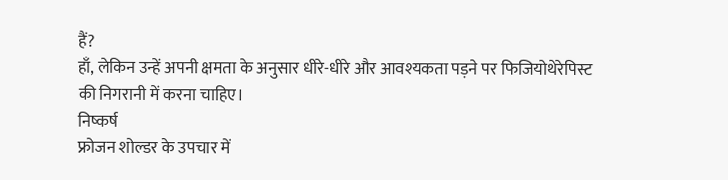हैं?
हाँ, लेकिन उन्हें अपनी क्षमता के अनुसार धीरे-धीरे और आवश्यकता पड़ने पर फिजियोथेरेपिस्ट की निगरानी में करना चाहिए।
निष्कर्ष
फ्रोजन शोल्डर के उपचार में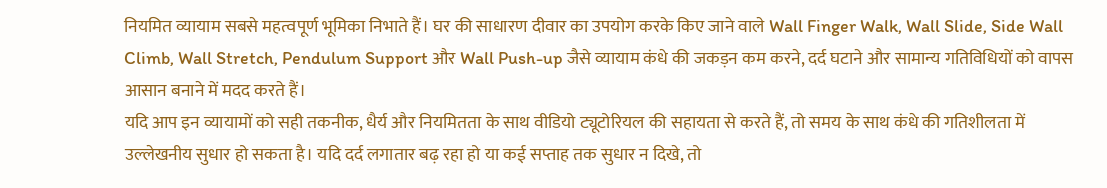नियमित व्यायाम सबसे महत्वपूर्ण भूमिका निभाते हैं। घर की साधारण दीवार का उपयोग करके किए जाने वाले Wall Finger Walk, Wall Slide, Side Wall Climb, Wall Stretch, Pendulum Support और Wall Push-up जैसे व्यायाम कंधे की जकड़न कम करने, दर्द घटाने और सामान्य गतिविधियों को वापस आसान बनाने में मदद करते हैं।
यदि आप इन व्यायामों को सही तकनीक, धैर्य और नियमितता के साथ वीडियो ट्यूटोरियल की सहायता से करते हैं, तो समय के साथ कंधे की गतिशीलता में उल्लेखनीय सुधार हो सकता है। यदि दर्द लगातार बढ़ रहा हो या कई सप्ताह तक सुधार न दिखे, तो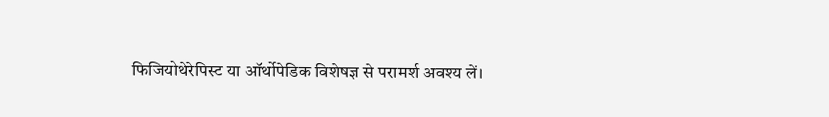फिजियोथेरेपिस्ट या ऑर्थोपेडिक विशेषज्ञ से परामर्श अवश्य लें।